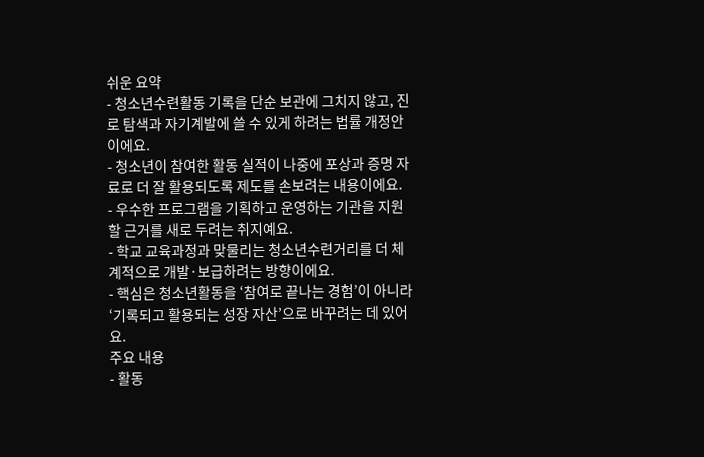쉬운 요약
- 청소년수련활동 기록을 단순 보관에 그치지 않고, 진로 탐색과 자기계발에 쓸 수 있게 하려는 법률 개정안이에요.
- 청소년이 참여한 활동 실적이 나중에 포상과 증명 자료로 더 잘 활용되도록 제도를 손보려는 내용이에요.
- 우수한 프로그램을 기획하고 운영하는 기관을 지원할 근거를 새로 두려는 취지예요.
- 학교 교육과정과 맞물리는 청소년수련거리를 더 체계적으로 개발·보급하려는 방향이에요.
- 핵심은 청소년활동을 ‘참여로 끝나는 경험’이 아니라 ‘기록되고 활용되는 성장 자산’으로 바꾸려는 데 있어요.
주요 내용
- 활동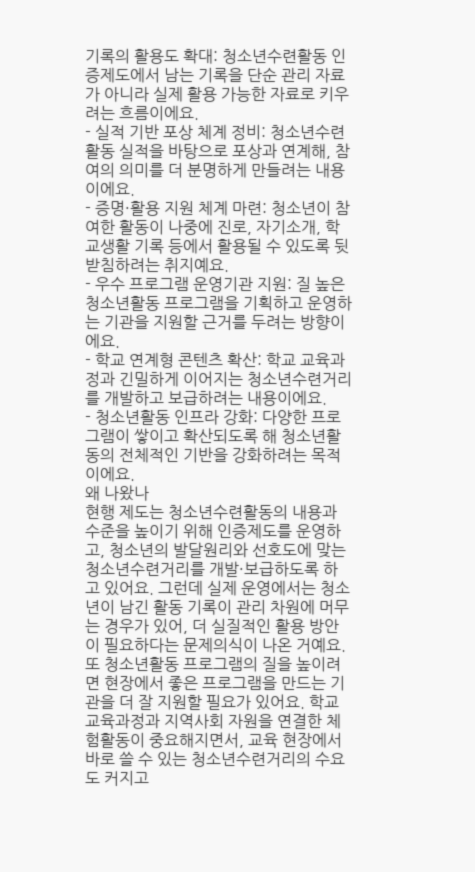기록의 활용도 확대: 청소년수련활동 인증제도에서 남는 기록을 단순 관리 자료가 아니라 실제 활용 가능한 자료로 키우려는 흐름이에요.
- 실적 기반 포상 체계 정비: 청소년수련활동 실적을 바탕으로 포상과 연계해, 참여의 의미를 더 분명하게 만들려는 내용이에요.
- 증명·활용 지원 체계 마련: 청소년이 참여한 활동이 나중에 진로, 자기소개, 학교생활 기록 등에서 활용될 수 있도록 뒷받침하려는 취지예요.
- 우수 프로그램 운영기관 지원: 질 높은 청소년활동 프로그램을 기획하고 운영하는 기관을 지원할 근거를 두려는 방향이에요.
- 학교 연계형 콘텐츠 확산: 학교 교육과정과 긴밀하게 이어지는 청소년수련거리를 개발하고 보급하려는 내용이에요.
- 청소년활동 인프라 강화: 다양한 프로그램이 쌓이고 확산되도록 해 청소년활동의 전체적인 기반을 강화하려는 목적이에요.
왜 나왔나
현행 제도는 청소년수련활동의 내용과 수준을 높이기 위해 인증제도를 운영하고, 청소년의 발달원리와 선호도에 맞는 청소년수련거리를 개발·보급하도록 하고 있어요. 그런데 실제 운영에서는 청소년이 남긴 활동 기록이 관리 차원에 머무는 경우가 있어, 더 실질적인 활용 방안이 필요하다는 문제의식이 나온 거예요.
또 청소년활동 프로그램의 질을 높이려면 현장에서 좋은 프로그램을 만드는 기관을 더 잘 지원할 필요가 있어요. 학교 교육과정과 지역사회 자원을 연결한 체험활동이 중요해지면서, 교육 현장에서 바로 쓸 수 있는 청소년수련거리의 수요도 커지고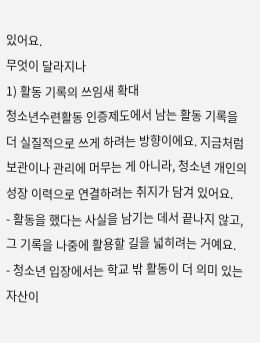있어요.
무엇이 달라지나
1) 활동 기록의 쓰임새 확대
청소년수련활동 인증제도에서 남는 활동 기록을 더 실질적으로 쓰게 하려는 방향이에요. 지금처럼 보관이나 관리에 머무는 게 아니라, 청소년 개인의 성장 이력으로 연결하려는 취지가 담겨 있어요.
- 활동을 했다는 사실을 남기는 데서 끝나지 않고, 그 기록을 나중에 활용할 길을 넓히려는 거예요.
- 청소년 입장에서는 학교 밖 활동이 더 의미 있는 자산이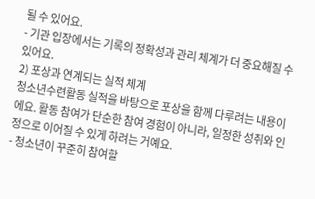될 수 있어요.
- 기관 입장에서는 기록의 정확성과 관리 체계가 더 중요해질 수 있어요.
2) 포상과 연계되는 실적 체계
청소년수련활동 실적을 바탕으로 포상을 함께 다루려는 내용이에요. 활동 참여가 단순한 참여 경험이 아니라, 일정한 성취와 인정으로 이어질 수 있게 하려는 거예요.
- 청소년이 꾸준히 참여할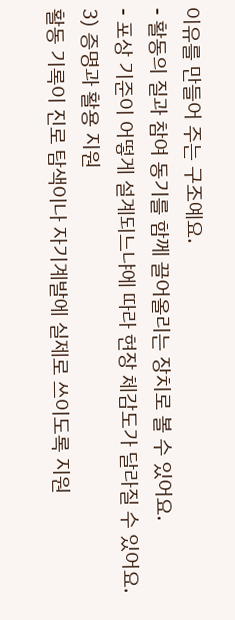이유를 만들어 주는 구조예요.
- 활동의 질과 참여 동기를 함께 끌어올리는 장치로 볼 수 있어요.
- 포상 기준이 어떻게 설계되느냐에 따라 현장 체감도가 달라질 수 있어요.
3) 증명과 활용 지원
활동 기록이 진로 탐색이나 자기계발에 실제로 쓰이도록 지원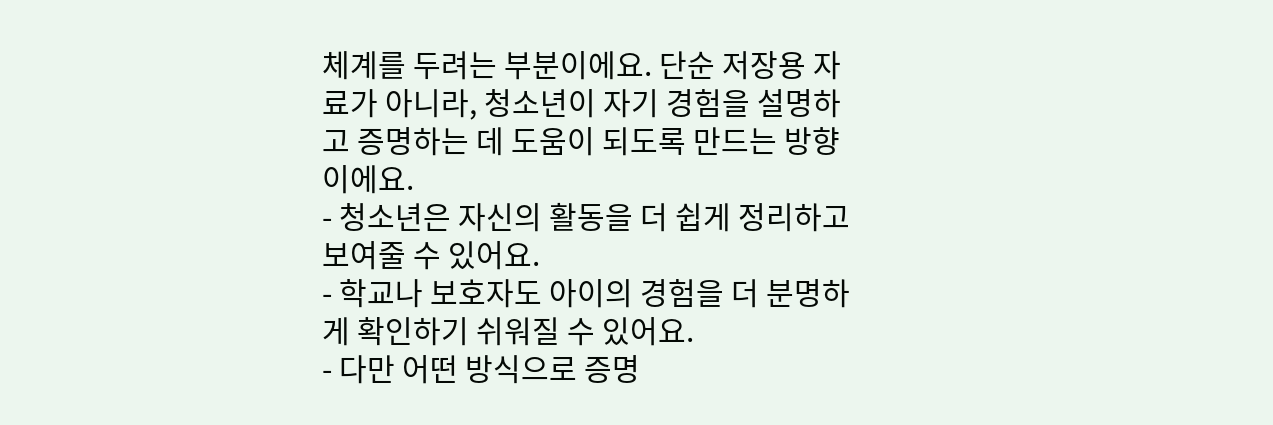체계를 두려는 부분이에요. 단순 저장용 자료가 아니라, 청소년이 자기 경험을 설명하고 증명하는 데 도움이 되도록 만드는 방향이에요.
- 청소년은 자신의 활동을 더 쉽게 정리하고 보여줄 수 있어요.
- 학교나 보호자도 아이의 경험을 더 분명하게 확인하기 쉬워질 수 있어요.
- 다만 어떤 방식으로 증명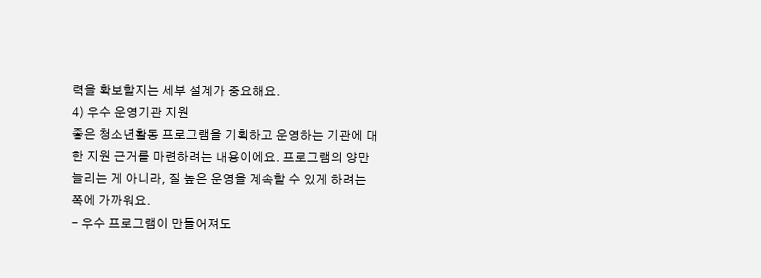력을 확보할지는 세부 설계가 중요해요.
4) 우수 운영기관 지원
좋은 청소년활동 프로그램을 기획하고 운영하는 기관에 대한 지원 근거를 마련하려는 내용이에요. 프로그램의 양만 늘리는 게 아니라, 질 높은 운영을 계속할 수 있게 하려는 쪽에 가까워요.
- 우수 프로그램이 만들어져도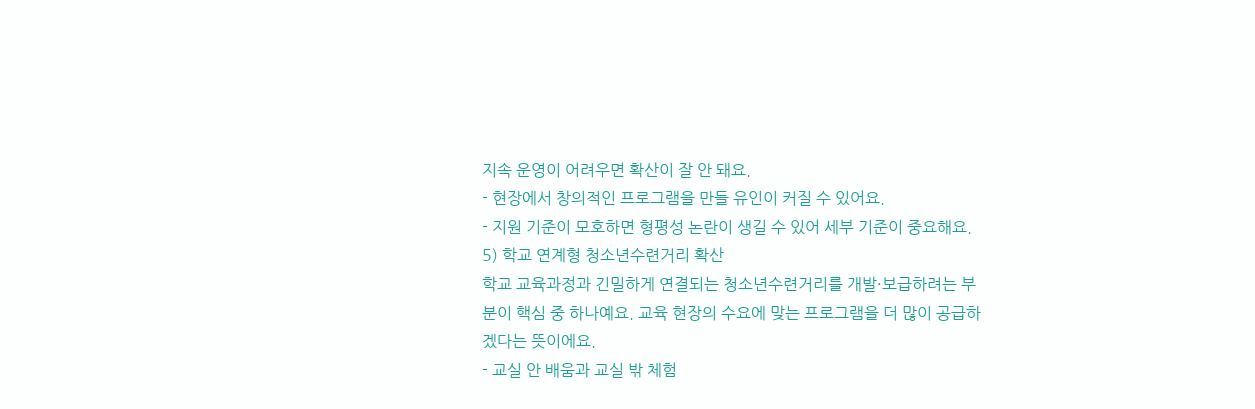지속 운영이 어려우면 확산이 잘 안 돼요.
- 현장에서 창의적인 프로그램을 만들 유인이 커질 수 있어요.
- 지원 기준이 모호하면 형평성 논란이 생길 수 있어 세부 기준이 중요해요.
5) 학교 연계형 청소년수련거리 확산
학교 교육과정과 긴밀하게 연결되는 청소년수련거리를 개발·보급하려는 부분이 핵심 중 하나예요. 교육 현장의 수요에 맞는 프로그램을 더 많이 공급하겠다는 뜻이에요.
- 교실 안 배움과 교실 밖 체험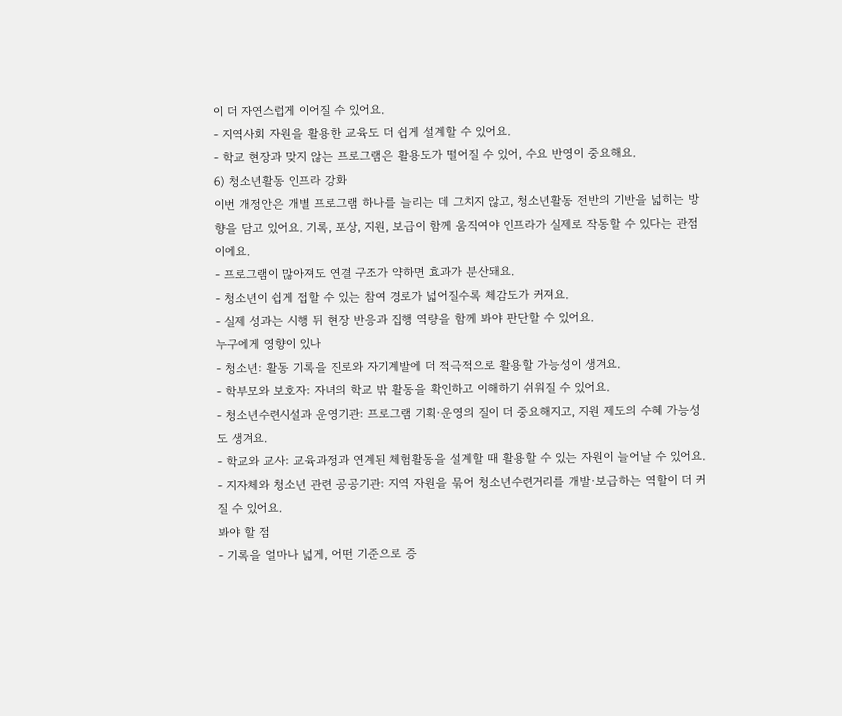이 더 자연스럽게 이어질 수 있어요.
- 지역사회 자원을 활용한 교육도 더 쉽게 설계할 수 있어요.
- 학교 현장과 맞지 않는 프로그램은 활용도가 떨어질 수 있어, 수요 반영이 중요해요.
6) 청소년활동 인프라 강화
이번 개정안은 개별 프로그램 하나를 늘리는 데 그치지 않고, 청소년활동 전반의 기반을 넓히는 방향을 담고 있어요. 기록, 포상, 지원, 보급이 함께 움직여야 인프라가 실제로 작동할 수 있다는 관점이에요.
- 프로그램이 많아져도 연결 구조가 약하면 효과가 분산돼요.
- 청소년이 쉽게 접할 수 있는 참여 경로가 넓어질수록 체감도가 커져요.
- 실제 성과는 시행 뒤 현장 반응과 집행 역량을 함께 봐야 판단할 수 있어요.
누구에게 영향이 있나
- 청소년: 활동 기록을 진로와 자기계발에 더 적극적으로 활용할 가능성이 생겨요.
- 학부모와 보호자: 자녀의 학교 밖 활동을 확인하고 이해하기 쉬워질 수 있어요.
- 청소년수련시설과 운영기관: 프로그램 기획·운영의 질이 더 중요해지고, 지원 제도의 수혜 가능성도 생겨요.
- 학교와 교사: 교육과정과 연계된 체험활동을 설계할 때 활용할 수 있는 자원이 늘어날 수 있어요.
- 지자체와 청소년 관련 공공기관: 지역 자원을 묶어 청소년수련거리를 개발·보급하는 역할이 더 커질 수 있어요.
봐야 할 점
- 기록을 얼마나 넓게, 어떤 기준으로 증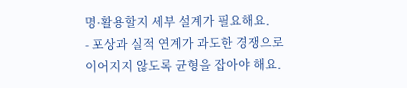명·활용할지 세부 설계가 필요해요.
- 포상과 실적 연계가 과도한 경쟁으로 이어지지 않도록 균형을 잡아야 해요.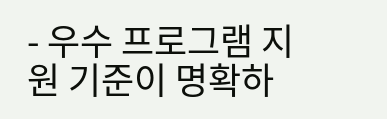- 우수 프로그램 지원 기준이 명확하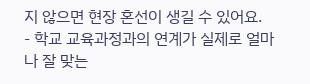지 않으면 현장 혼선이 생길 수 있어요.
- 학교 교육과정과의 연계가 실제로 얼마나 잘 맞는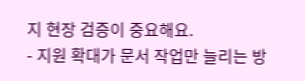지 현장 검증이 중요해요.
- 지원 확대가 문서 작업만 늘리는 방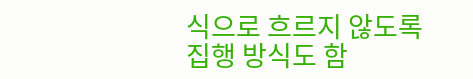식으로 흐르지 않도록 집행 방식도 함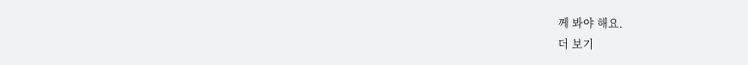께 봐야 해요.
더 보기